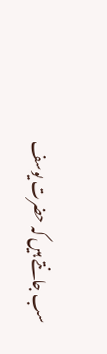سب جانتے ہیں کہ حضرت یوسف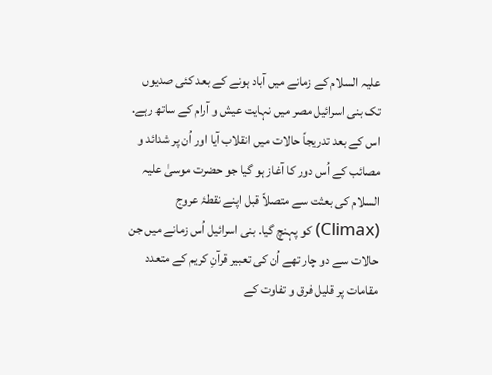علیہ السلام کے زمانے میں آباد ہونے کے بعد کئی صدیوں تک بنی اسرائیل مصر میں نہایت عیش و آرام کے ساتھ رہے. اس کے بعد تدریجاً حالات میں انقلاب آیا اور اُن پر شدائد و مصائب کے اُس دور کا آغاز ہو گیا جو حضرت موسیٰ علیہ السلام کی بعثت سے متصلاً قبل اپنے نقطۂ عروج (Climax) کو پہنچ گیا. بنی اسرائیل اُس زمانے میں جن حالات سے دو چار تھے اُن کی تعبیر قرآنِ کریم کے متعدد مقامات پر قلیل فرق و تفاوت کے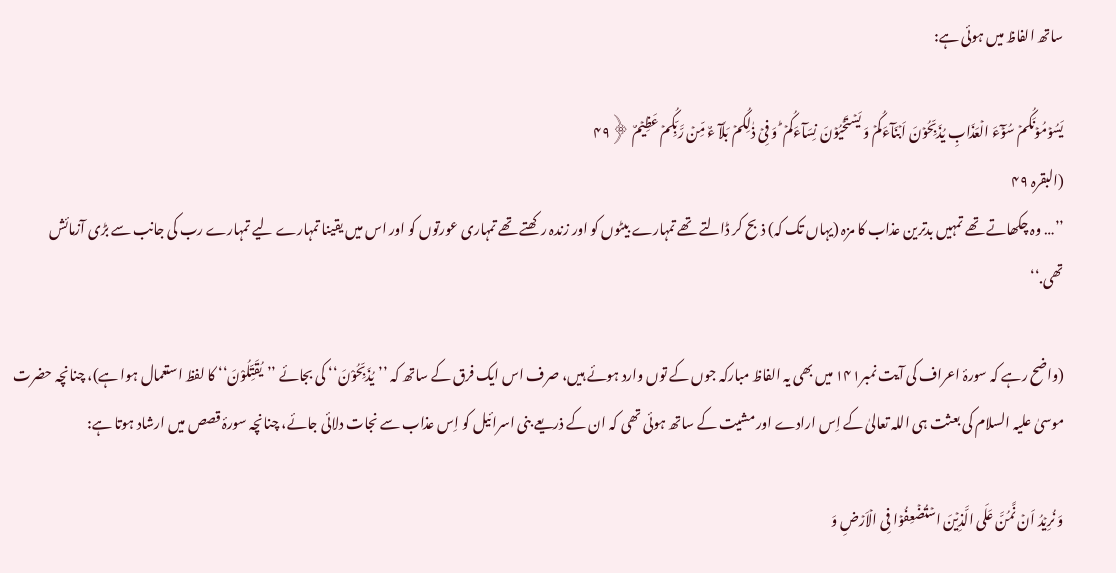ساتھ الفاظ میں ہوئی ہے:

یَسُوۡمُوۡنَکُمۡ سُوۡٓءَ الۡعَذَابِ یُذَبِّحُوۡنَ اَبۡنَآءَکُمۡ وَ یَسۡتَحۡیُوۡنَ نِسَآءَکُمۡ ؕ وَ فِیۡ ذٰلِکُمۡ بَلَآ ءٌ مِّنۡ رَّبِّکُمۡ عَظِیۡمٌ ﴿۴۹
(البقرہ ۴۹
’’… وہ چکھاتے تھے تمہیں بدترین عذاب کا مزہ (یہاں تک کہ) ذبح کر ڈالتے تھے تمہارے بیٹوں کو اور زندہ رکھتے تھے تمہاری عورتوں کو اور اس میں یقینا تمہارے لیے تمہارے رب کی جانب سے بڑی آزمائش تھی.‘‘

(واضح رہے کہ سورۂ اعراف کی آیت نمبر۱۴۱ میں بھی یہ الفاظ مبارکہ جوں کے توں وارد ہوئے ہیں، صرف اس ایک فرق کے ساتھ کہ ’’یُذَبِّحُوْنَ‘‘ کی بجائے ’’یُقَتِّلُوْنَ‘‘ کا لفظ استعمال ہوا ہے)، چنانچہ حضرت موسیٰ علیہ السلام کی بعثت ہی اللہ تعالیٰ کے اِس ارادے اور مشیت کے ساتھ ہوئی تھی کہ ان کے ذریعے بنی اسرائیل کو اِس عذاب سے نجات دلائی جائے، چنانچہ سورۂ قصص میں ارشاد ہوتا ہے:

وَ نُرِیۡدُ اَنۡ نَّمُنَّ عَلَی الَّذِیۡنَ اسۡتُضۡعِفُوۡا فِی الۡاَرۡضِ وَ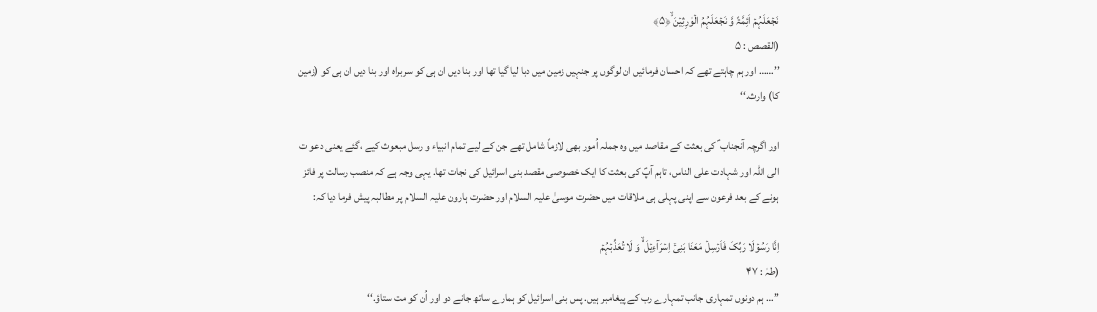نَجۡعَلَہُمۡ اَئِمَّۃً وَّ نَجۡعَلَہُمُ الۡوٰرِثِیۡنَ ۙ﴿۵﴾
(القصص : ۵
’’…… اور ہم چاہتے تھے کہ احسان فرمائیں ان لوگوں پر جنہیں زمین میں دبا لیا گیا تھا اور بنا دیں ان ہی کو سربراہ اور بنا دیں ان ہی کو (زمین کا) وارث.‘‘

اور اگرچہ آنجناب ؑ کی بعثت کے مقاصد میں وہ جملہ اُمور بھی لازماً شامل تھے جن کے لیے تمام انبیاء و رسل مبعوث کیے ،گئے یعنی دعو ت الی اللہ اور شہادت علی الناس، تاہم آپؑ کی بعثت کا ایک خصوصی مقصد بنی اسرائیل کی نجات تھا. یہی وجہ ہے کہ منصب رسالت پر فائز ہونے کے بعد فرعون سے اپنی پہلی ہی ملاقات میں حضرت موسیٰ علیہ السلام اور حضرت ہارون علیہ السلام پر مطالبہ پیش فرما دیا کہ:

اِنَّا رَسُوۡلَا رَبِّکَ فَاَرۡسِلۡ مَعَنَا بَنِیۡۤ اِسۡرَآءِیۡلَ ۬ۙ وَ لَا تُعَذِّبۡہُمۡ
(طہٰ : ۴۷
’’… ہم دونوں تمہاری جانب تمہارے رب کے پیغامبر ہیں. پس بنی اسرائیل کو ہمارے ساتھ جانے دو اور اُن کو مت ستاؤ.‘‘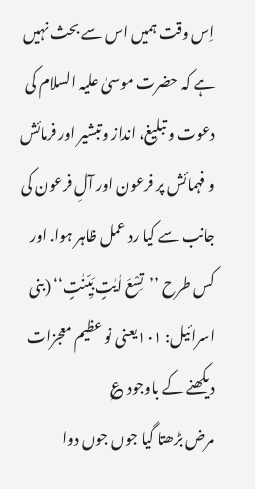اِس وقت ہمیں اس سے بحث نہیں ہے کہ حضرت موسیٰ علیہ السلام کی دعوت و تبلیغ، انداز وتبشیر اور فرمائش و فہمائش پر فرعون اور آلِ فرعون کی جانب سے کیا رد عمل ظاہر ہوا. اور کس طرح ’’تِسْعَ اٰیٰتٍ بَیِّنٰتٍ‘‘ (بنی اسرائیل: ۱۰۱یعنی نو عظیم معجزات دیکھنے کے باوجود ؏
مرض بڑھتا گیا جوں جوں دوا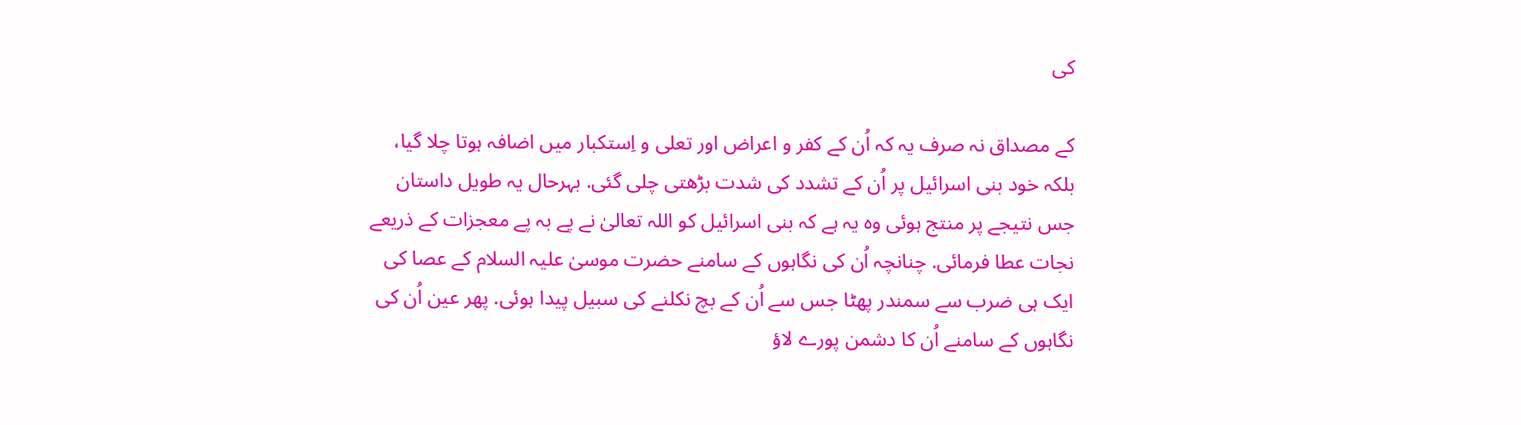کی

کے مصداق نہ صرف یہ کہ اُن کے کفر و اعراض اور تعلی و اِستکبار میں اضافہ ہوتا چلا گیا، بلکہ خود بنی اسرائیل پر اُن کے تشدد کی شدت بڑھتی چلی گئی. بہرحال یہ طویل داستان جس نتیجے پر منتج ہوئی وہ یہ ہے کہ بنی اسرائیل کو اللہ تعالیٰ نے پے بہ پے معجزات کے ذریعے نجات عطا فرمائی. چنانچہ اُن کی نگاہوں کے سامنے حضرت موسیٰ علیہ السلام کے عصا کی ایک ہی ضرب سے سمندر پھٹا جس سے اُن کے بچ نکلنے کی سبیل پیدا ہوئی. پھر عین اُن کی نگاہوں کے سامنے اُن کا دشمن پورے لاؤ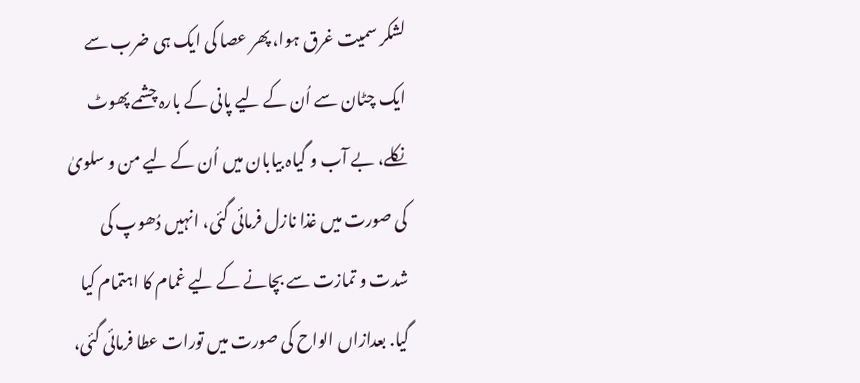لشکر سمیت غرق ہوا، پھر عصا کی ایک ہی ضرب سے ایک چٹان سے اُن کے لیے پانی کے بارہ چشمے پھوٹ نکلے، بے آب و گیاہ بیابان میں اُن کے لیے من و سلویٰ
کی صورت میں غذا نازل فرمائی گئی، انہیں دُھوپ کی شدت و تمازت سے بچانے کے لیے غمام کا اہتمام کیا گیا. بعدازاں الواح کی صورت میں تورات عطا فرمائی گئی،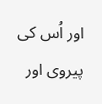اور اُس کی پیروی اور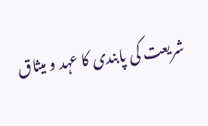شریعت کی پابندی کا عہد و میثاق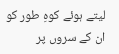لیتے ہوئے کوہِ طور کو ان کے سروں پر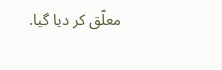معلّق کر دیا گیا.